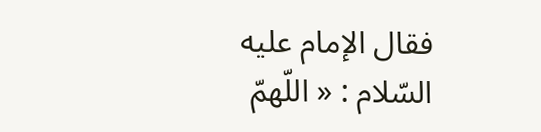فقال الإمام عليه السّلام : « اللّهمّ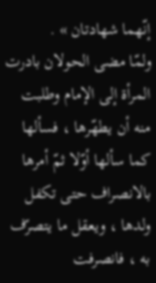إنّهما شهادتان » .
ولمّا مضى الحولان بادرت المرأة إلى الإمام وطلبت منه أن يطهّرها ، فسألها كما سألها أوّلا ثمّ أمرها بالانصراف حتى تكفل ولدها ، ويعقل ما يتصرّف به ، فانصرفت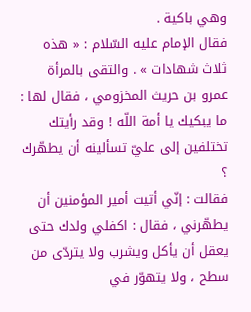وهي باكية .
فقال الإمام عليه السّلام : « هذه ثلاث شهادات » . والتقى بالمرأة عمرو بن حريث المخزومي ، فقال لها : ما يبكيك يا أمة اللّه ! وقد رأيتك تختلفين إلى عليّ تسألينه أن يطهّرك ؟
فقالت : إنّي أتيت أمير المؤمنين أن يطهّرني ، فقال : اكفلي ولدك حتى يعقل أن يأكل ويشرب ولا يتردّى من سطح ، ولا يتهوّر في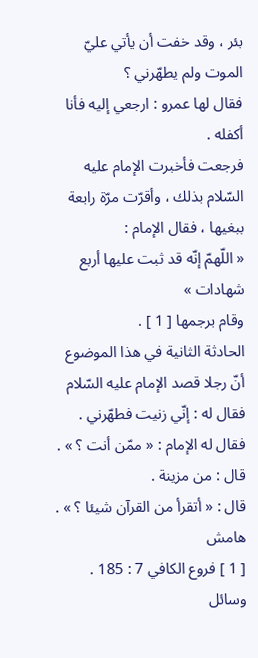بئر ، وقد خفت أن يأتي عليّ الموت ولم يطهّرني ؟
فقال لها عمرو : ارجعي إليه فأنا أكفله .
فرجعت فأخبرت الإمام عليه السّلام بذلك ، وأقرّت مرّة رابعة ببغيها ، فقال الإمام :
« اللّهمّ إنّه قد ثبت عليها أربع شهادات »
وقام برجمها [ 1 ] .
الحادثة الثانية في هذا الموضوع
أنّ رجلا قصد الإمام عليه السّلام فقال له : إنّي زنيت فطهّرني .
فقال له الإمام : « ممّن أنت ؟ » .
قال : من مزينة .
قال : « أتقرأ من القرآن شيئا ؟ » .
هامش
[ 1 ] فروع الكافي 7 : 185 . وسائل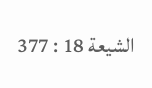الشيعة 18 : 377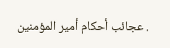. عجائب أحكام أمير المؤمنين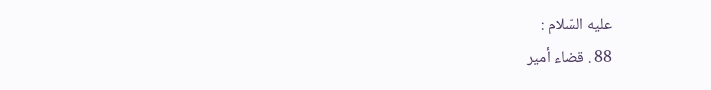عليه السّلام :
88 . قضاء أمير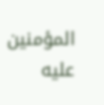المؤمنين عليه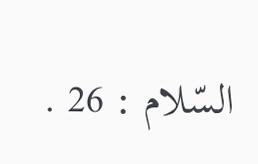السّلام : 26 .